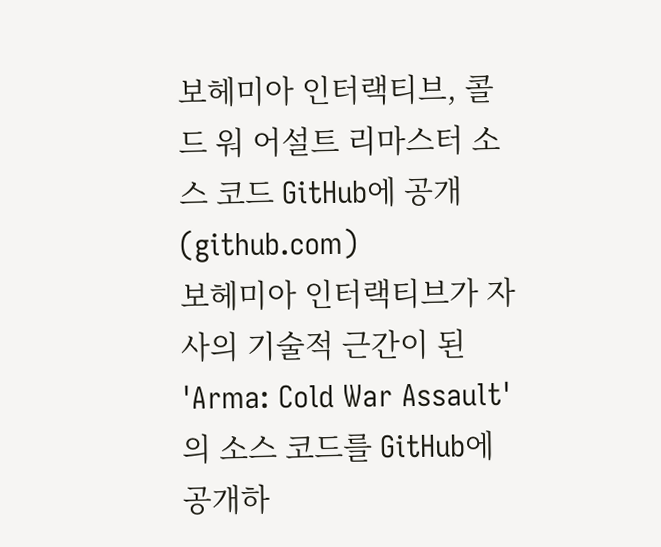보헤미아 인터랙티브, 콜드 워 어설트 리마스터 소스 코드 GitHub에 공개
(github.com)
보헤미아 인터랙티브가 자사의 기술적 근간이 된 'Arma: Cold War Assault'의 소스 코드를 GitHub에 공개하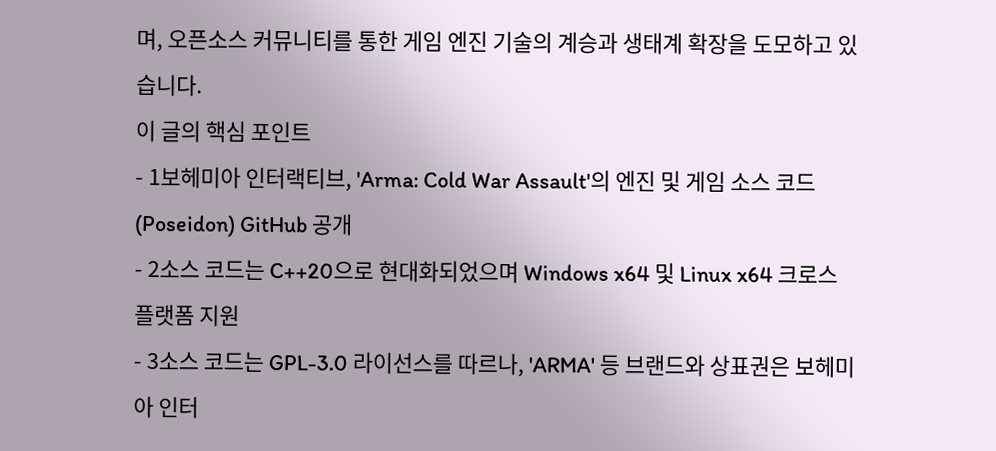며, 오픈소스 커뮤니티를 통한 게임 엔진 기술의 계승과 생태계 확장을 도모하고 있습니다.
이 글의 핵심 포인트
- 1보헤미아 인터랙티브, 'Arma: Cold War Assault'의 엔진 및 게임 소스 코드(Poseidon) GitHub 공개
- 2소스 코드는 C++20으로 현대화되었으며 Windows x64 및 Linux x64 크로스 플랫폼 지원
- 3소스 코드는 GPL-3.0 라이선스를 따르나, 'ARMA' 등 브랜드와 상표권은 보헤미아 인터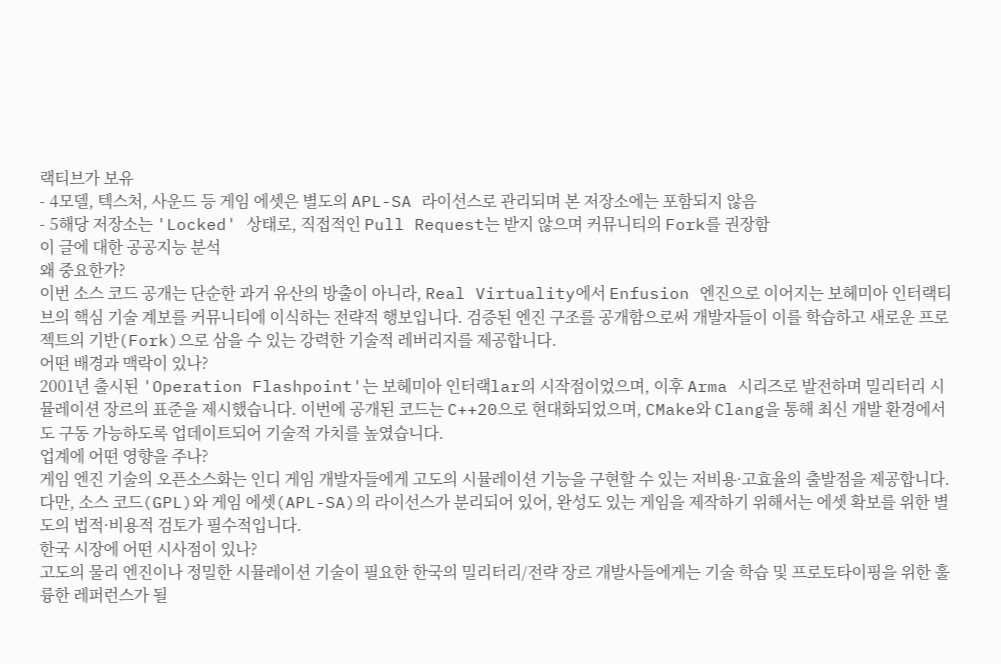랙티브가 보유
- 4모델, 텍스처, 사운드 등 게임 에셋은 별도의 APL-SA 라이선스로 관리되며 본 저장소에는 포함되지 않음
- 5해당 저장소는 'Locked' 상태로, 직접적인 Pull Request는 받지 않으며 커뮤니티의 Fork를 권장함
이 글에 대한 공공지능 분석
왜 중요한가?
이번 소스 코드 공개는 단순한 과거 유산의 방출이 아니라, Real Virtuality에서 Enfusion 엔진으로 이어지는 보헤미아 인터랙티브의 핵심 기술 계보를 커뮤니티에 이식하는 전략적 행보입니다. 검증된 엔진 구조를 공개함으로써 개발자들이 이를 학습하고 새로운 프로젝트의 기반(Fork)으로 삼을 수 있는 강력한 기술적 레버리지를 제공합니다.
어떤 배경과 맥락이 있나?
2001년 출시된 'Operation Flashpoint'는 보헤미아 인터랙lar의 시작점이었으며, 이후 Arma 시리즈로 발전하며 밀리터리 시뮬레이션 장르의 표준을 제시했습니다. 이번에 공개된 코드는 C++20으로 현대화되었으며, CMake와 Clang을 통해 최신 개발 환경에서도 구동 가능하도록 업데이트되어 기술적 가치를 높였습니다.
업계에 어떤 영향을 주나?
게임 엔진 기술의 오픈소스화는 인디 게임 개발자들에게 고도의 시뮬레이션 기능을 구현할 수 있는 저비용·고효율의 출발점을 제공합니다. 다만, 소스 코드(GPL)와 게임 에셋(APL-SA)의 라이선스가 분리되어 있어, 완성도 있는 게임을 제작하기 위해서는 에셋 확보를 위한 별도의 법적·비용적 검토가 필수적입니다.
한국 시장에 어떤 시사점이 있나?
고도의 물리 엔진이나 정밀한 시뮬레이션 기술이 필요한 한국의 밀리터리/전략 장르 개발사들에게는 기술 학습 및 프로토타이핑을 위한 훌륭한 레퍼런스가 될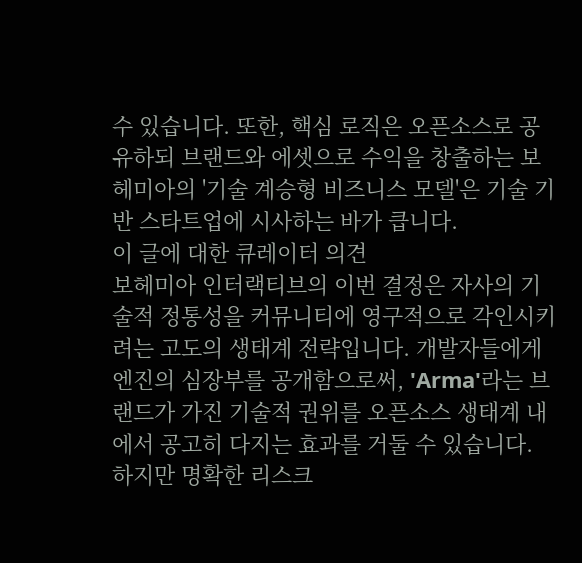수 있습니다. 또한, 핵심 로직은 오픈소스로 공유하되 브랜드와 에셋으로 수익을 창출하는 보헤미아의 '기술 계승형 비즈니스 모델'은 기술 기반 스타트업에 시사하는 바가 큽니다.
이 글에 대한 큐레이터 의견
보헤미아 인터랙티브의 이번 결정은 자사의 기술적 정통성을 커뮤니티에 영구적으로 각인시키려는 고도의 생태계 전략입니다. 개발자들에게 엔진의 심장부를 공개함으로써, 'Arma'라는 브랜드가 가진 기술적 권위를 오픈소스 생태계 내에서 공고히 다지는 효과를 거둘 수 있습니다.
하지만 명확한 리스크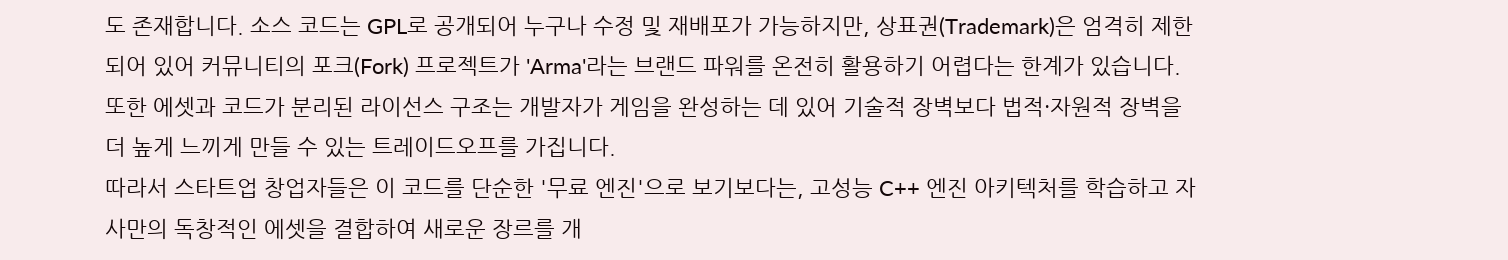도 존재합니다. 소스 코드는 GPL로 공개되어 누구나 수정 및 재배포가 가능하지만, 상표권(Trademark)은 엄격히 제한되어 있어 커뮤니티의 포크(Fork) 프로젝트가 'Arma'라는 브랜드 파워를 온전히 활용하기 어렵다는 한계가 있습니다. 또한 에셋과 코드가 분리된 라이선스 구조는 개발자가 게임을 완성하는 데 있어 기술적 장벽보다 법적·자원적 장벽을 더 높게 느끼게 만들 수 있는 트레이드오프를 가집니다.
따라서 스타트업 창업자들은 이 코드를 단순한 '무료 엔진'으로 보기보다는, 고성능 C++ 엔진 아키텍처를 학습하고 자사만의 독창적인 에셋을 결합하여 새로운 장르를 개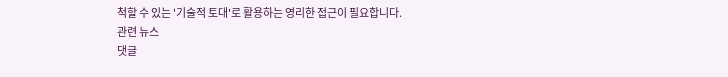척할 수 있는 '기술적 토대'로 활용하는 영리한 접근이 필요합니다.
관련 뉴스
댓글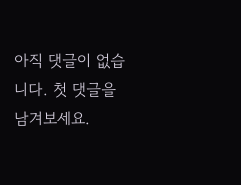아직 댓글이 없습니다. 첫 댓글을 남겨보세요.